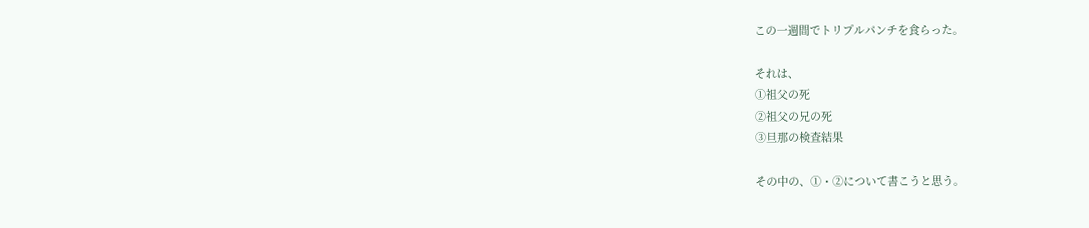この一週間でトリプルパンチを食らった。

それは、
①祖父の死
②祖父の兄の死
③旦那の検査結果

その中の、①・②について書こうと思う。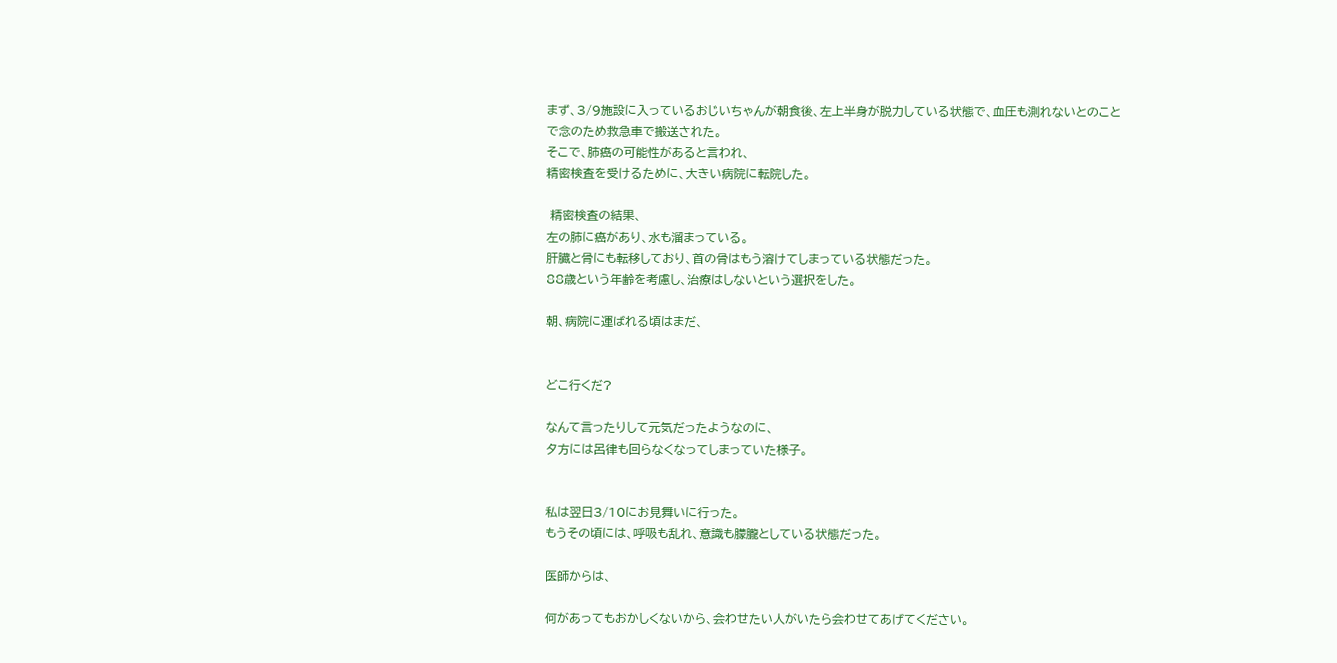まず、3/9施設に入っているおじいちゃんが朝食後、左上半身が脱力している状態で、血圧も測れないとのことで念のため救急車で搬送された。
そこで、肺癌の可能性があると言われ、
精密検査を受けるために、大きい病院に転院した。

 精密検査の結果、
左の肺に癌があり、水も溜まっている。
肝臓と骨にも転移しており、首の骨はもう溶けてしまっている状態だった。
88歳という年齢を考慮し、治療はしないという選択をした。

朝、病院に運ばれる頃はまだ、


どこ行くだ?

なんて言ったりして元気だったようなのに、
夕方には呂律も回らなくなってしまっていた様子。


私は翌日3/10にお見舞いに行った。
もうその頃には、呼吸も乱れ、意識も朦朧としている状態だった。

医師からは、

何があってもおかしくないから、会わせたい人がいたら会わせてあげてください。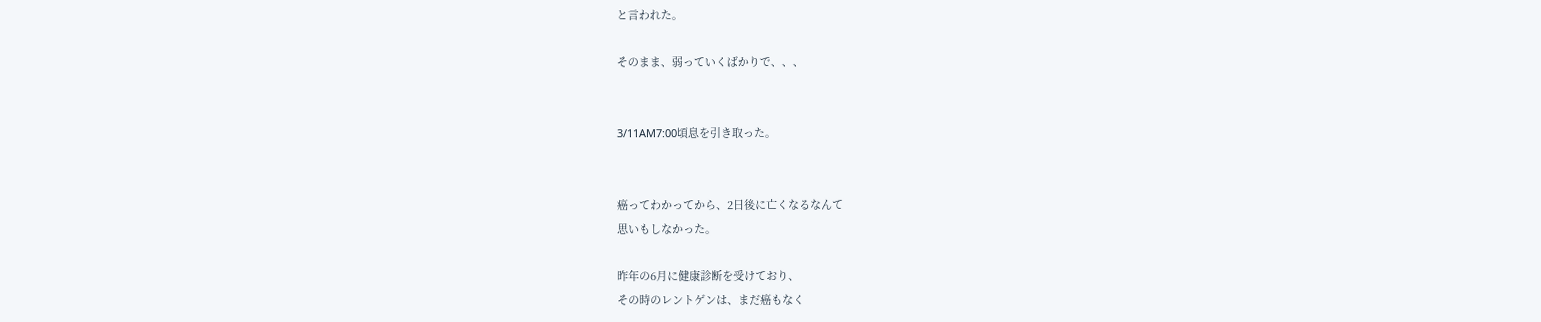と言われた。

そのまま、弱っていくばかりで、、、


3/11AM7:00頃息を引き取った。


癌ってわかってから、2日後に亡くなるなんて
思いもしなかった。

昨年の6月に健康診断を受けており、
その時のレントゲンは、まだ癌もなく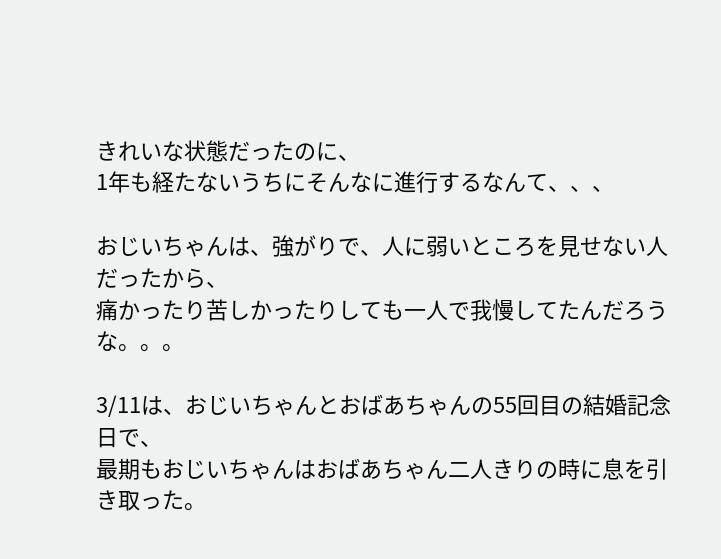きれいな状態だったのに、
1年も経たないうちにそんなに進行するなんて、、、

おじいちゃんは、強がりで、人に弱いところを見せない人だったから、
痛かったり苦しかったりしても一人で我慢してたんだろうな。。。

3/11は、おじいちゃんとおばあちゃんの55回目の結婚記念日で、
最期もおじいちゃんはおばあちゃん二人きりの時に息を引き取った。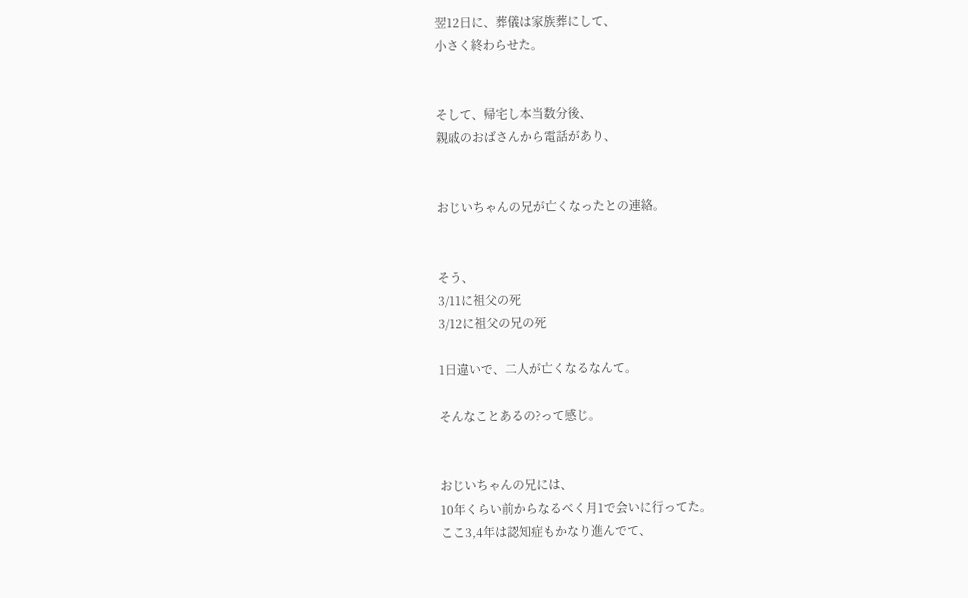翌12日に、葬儀は家族葬にして、
小さく終わらせた。


そして、帰宅し本当数分後、
親戚のおばさんから電話があり、


おじいちゃんの兄が亡くなったとの連絡。


そう、
3/11に祖父の死
3/12に祖父の兄の死

1日違いで、二人が亡くなるなんて。

そんなことあるの?って感じ。


おじいちゃんの兄には、
10年くらい前からなるべく月1で会いに行ってた。
ここ3,4年は認知症もかなり進んでて、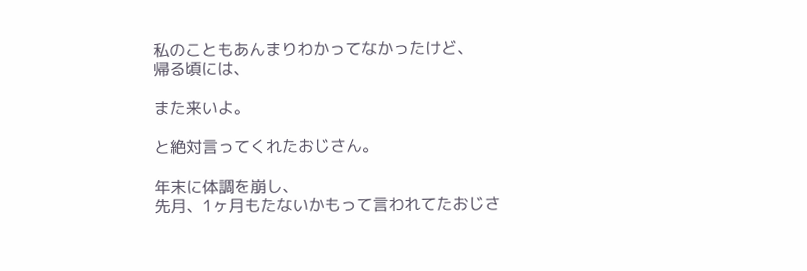私のこともあんまりわかってなかったけど、
帰る頃には、

また来いよ。

と絶対言ってくれたおじさん。

年末に体調を崩し、
先月、1ヶ月もたないかもって言われてたおじさ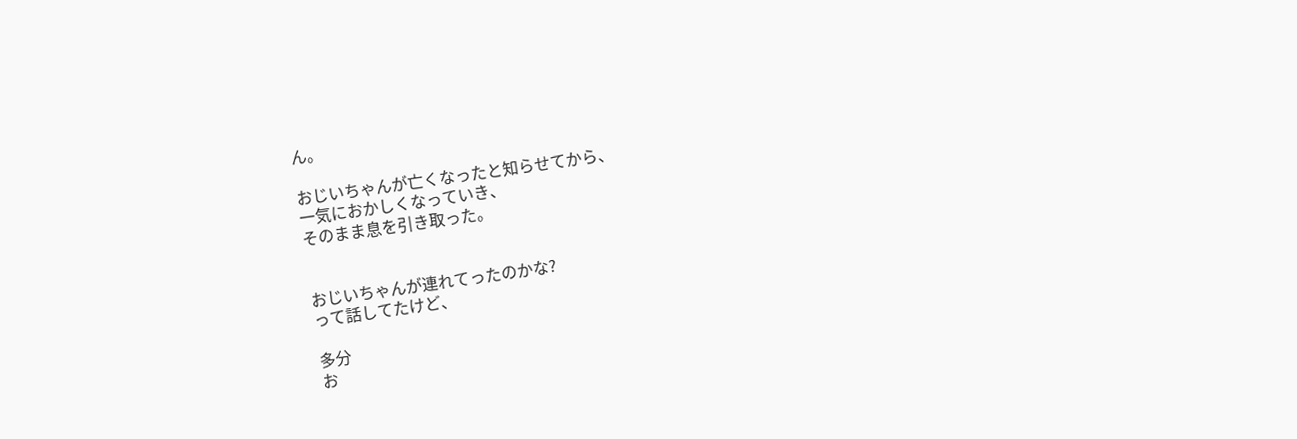ん。

おじいちゃんが亡くなったと知らせてから、
一気におかしくなっていき、
そのまま息を引き取った。


おじいちゃんが連れてったのかな?
って話してたけど、

多分
お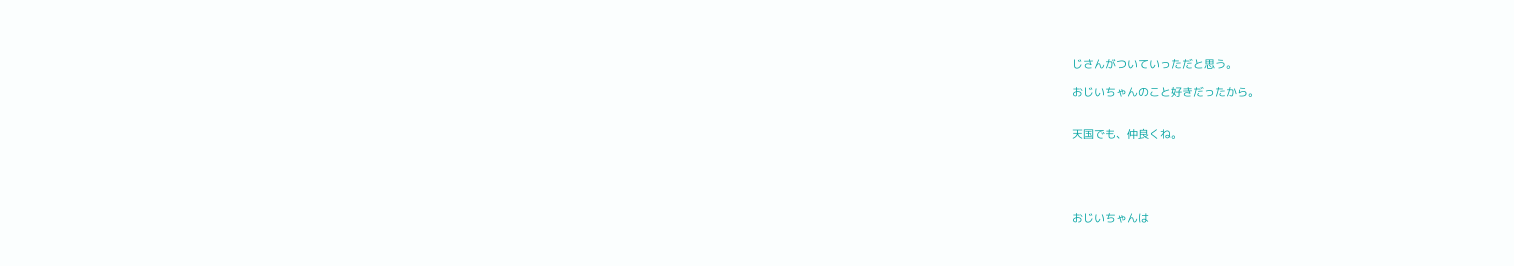じさんがついていっただと思う。

おじいちゃんのこと好きだったから。


天国でも、仲良くね。





おじいちゃんは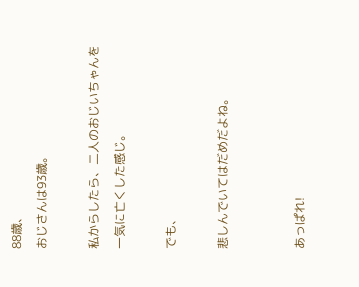88歳、
おじさんは93歳。

私からしたら、二人のおじいちゃんを
一気に亡くした感じ。

でも、

悲しんでいてはだめだよね。


あっぱれ!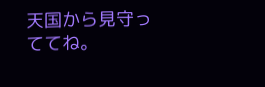天国から見守っててね。